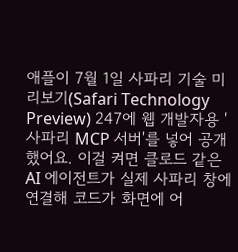애플이 7월 1일 사파리 기술 미리보기(Safari Technology Preview) 247에 웹 개발자용 '사파리 MCP 서버'를 넣어 공개했어요. 이걸 켜면 클로드 같은 AI 에이전트가 실제 사파리 창에 연결해 코드가 화면에 어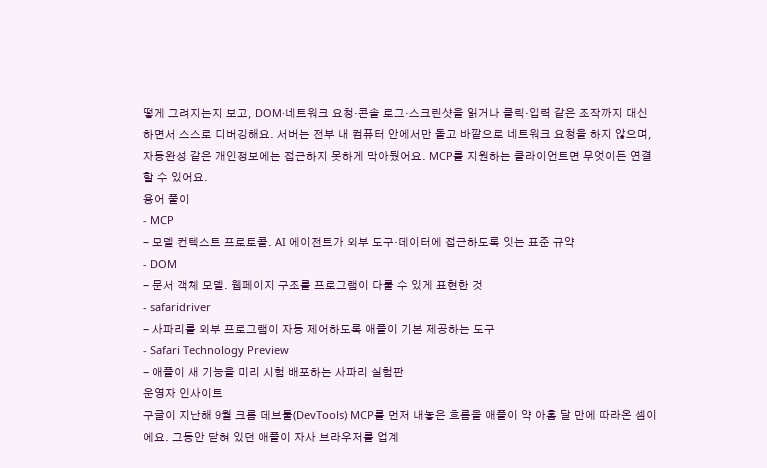떻게 그려지는지 보고, DOM·네트워크 요청·콘솔 로그·스크린샷을 읽거나 클릭·입력 같은 조작까지 대신 하면서 스스로 디버깅해요. 서버는 전부 내 컴퓨터 안에서만 돌고 바깥으로 네트워크 요청을 하지 않으며, 자동완성 같은 개인정보에는 접근하지 못하게 막아뒀어요. MCP를 지원하는 클라이언트면 무엇이든 연결할 수 있어요.
용어 풀이
- MCP
- 모델 컨텍스트 프로토콜. AI 에이전트가 외부 도구·데이터에 접근하도록 잇는 표준 규약
- DOM
- 문서 객체 모델. 웹페이지 구조를 프로그램이 다룰 수 있게 표현한 것
- safaridriver
- 사파리를 외부 프로그램이 자동 제어하도록 애플이 기본 제공하는 도구
- Safari Technology Preview
- 애플이 새 기능을 미리 시험 배포하는 사파리 실험판
운영자 인사이트
구글이 지난해 9월 크롬 데브툴(DevTools) MCP를 먼저 내놓은 흐름을 애플이 약 아홉 달 만에 따라온 셈이에요. 그동안 닫혀 있던 애플이 자사 브라우저를 업계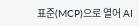표준(MCP)으로 열어 AI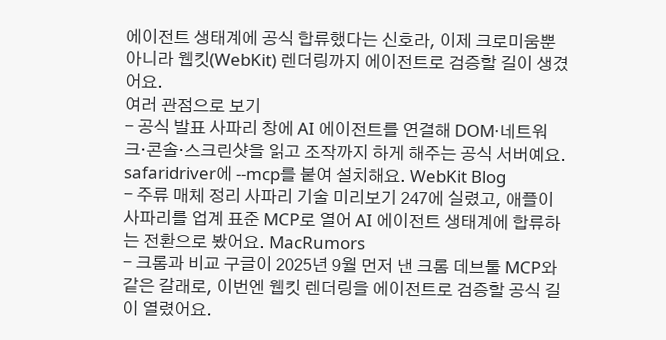에이전트 생태계에 공식 합류했다는 신호라, 이제 크로미움뿐 아니라 웹킷(WebKit) 렌더링까지 에이전트로 검증할 길이 생겼어요.
여러 관점으로 보기
- 공식 발표 사파리 창에 AI 에이전트를 연결해 DOM·네트워크·콘솔·스크린샷을 읽고 조작까지 하게 해주는 공식 서버예요. safaridriver에 --mcp를 붙여 설치해요. WebKit Blog
- 주류 매체 정리 사파리 기술 미리보기 247에 실렸고, 애플이 사파리를 업계 표준 MCP로 열어 AI 에이전트 생태계에 합류하는 전환으로 봤어요. MacRumors
- 크롬과 비교 구글이 2025년 9월 먼저 낸 크롬 데브툴 MCP와 같은 갈래로, 이번엔 웹킷 렌더링을 에이전트로 검증할 공식 길이 열렸어요.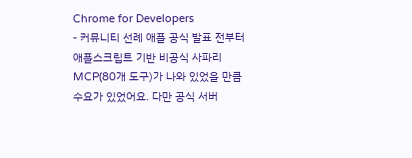Chrome for Developers
- 커뮤니티 선례 애플 공식 발표 전부터 애플스크립트 기반 비공식 사파리 MCP(80개 도구)가 나와 있었을 만큼 수요가 있었어요. 다만 공식 서버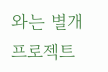와는 별개 프로젝트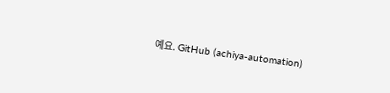예요. GitHub (achiya-automation)